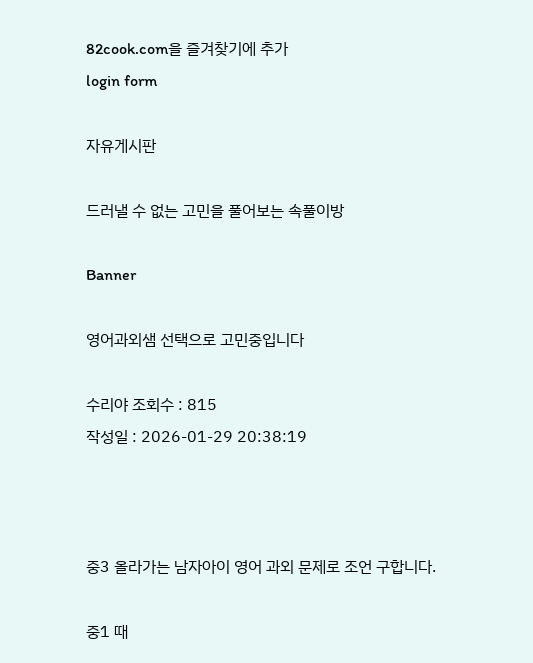82cook.com을 즐겨찾기에 추가
login form

자유게시판

드러낼 수 없는 고민을 풀어보는 속풀이방

Banner

영어과외샘 선택으로 고민중입니다

수리야 조회수 : 815
작성일 : 2026-01-29 20:38:19



중3 올라가는 남자아이 영어 과외 문제로 조언 구합니다.

중1 때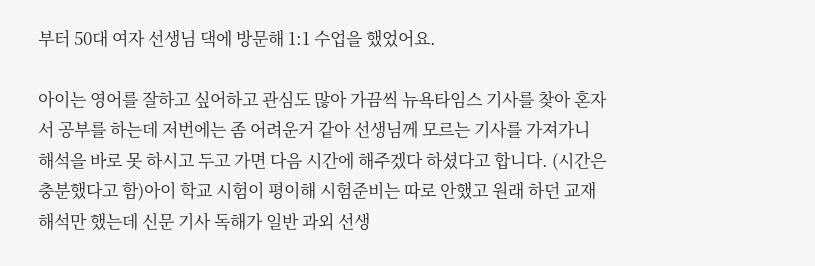부터 50대 여자 선생님 댁에 방문해 1:1 수업을 했었어요.

아이는 영어를 잘하고 싶어하고 관심도 많아 가끔씩 뉴욕타임스 기사를 찾아 혼자서 공부를 하는데 저번에는 좀 어려운거 같아 선생님께 모르는 기사를 가져가니 해석을 바로 못 하시고 두고 가면 다음 시간에 해주겠다 하셨다고 합니다. (시간은 충분했다고 함)아이 학교 시험이 평이해 시험준비는 따로 안했고 원래 하던 교재해석만 했는데 신문 기사 독해가 일반 과외 선생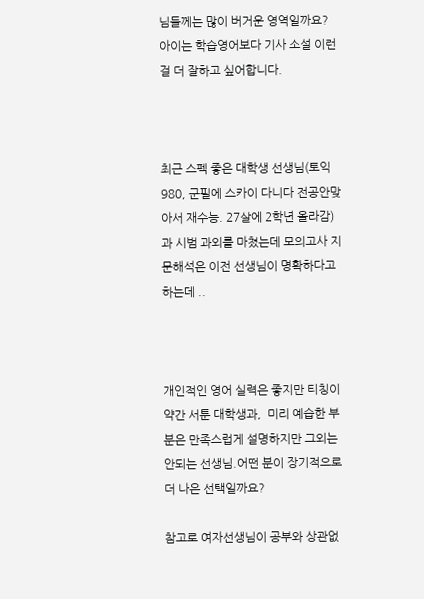님들께는 많이 버거운 영역일까요? 아이는 학습영어보다 기사 소설 이런걸 더 잘하고 싶어합니다.



최근 스펙 좋은 대학생 선생님(토익 980, 군필에 스카이 다니다 전공안맞아서 재수능. 27살에 2학년 올라감) 과 시범 과외를 마쳤는데 모의고사 지문해석은 이전 선생님이 명확하다고 하는데 ..



개인적인 영어 실력은 좋지만 티칭이 약간 서툰 대학생과,  미리 예습한 부분은 만족스럽게 설명하지만 그외는 안되는 선생님.어떤 분이 장기적으로 더 나은 선택일까요?

참고로 여자선생님이 공부와 상관없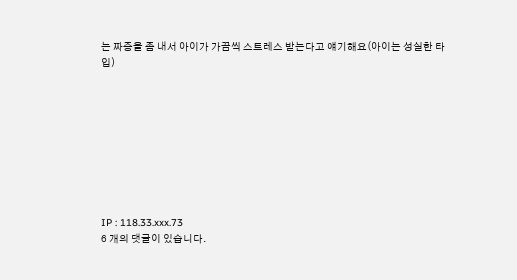는 짜증을 좀 내서 아이가 가끔씩 스트레스 받는다고 얘기해요(아이는 성실한 타입)









IP : 118.33.xxx.73
6 개의 댓글이 있습니다.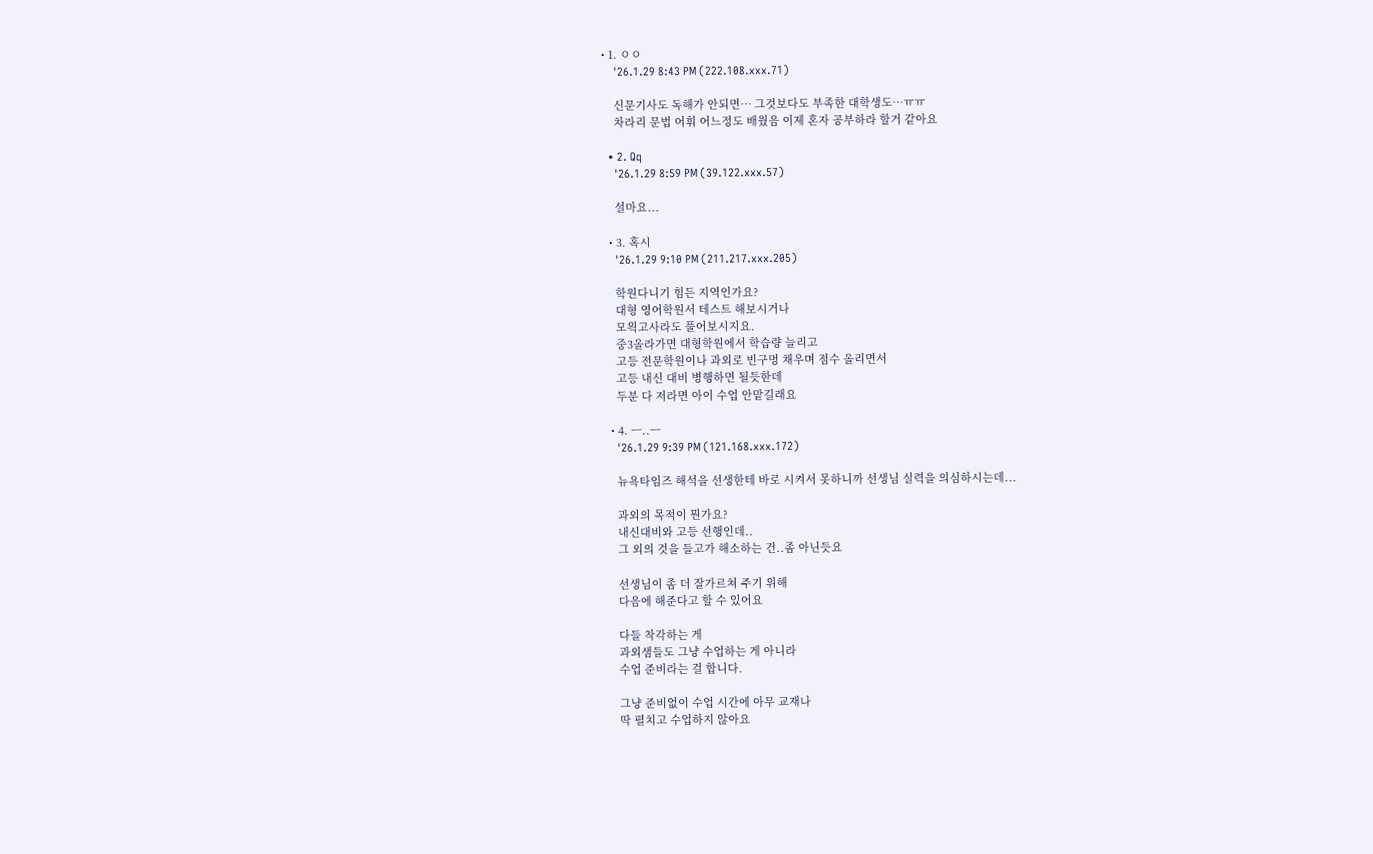• 1. ㅇㅇ
    '26.1.29 8:43 PM (222.108.xxx.71)

    신문기사도 독해가 안되면… 그것보다도 부족한 대학생도…ㅠㅠ
    차라리 문법 어휘 어느정도 배웠음 이제 혼자 공부하라 할거 같아요

  • 2. Qq
    '26.1.29 8:59 PM (39.122.xxx.57)

    설마요...

  • 3. 혹시
    '26.1.29 9:10 PM (211.217.xxx.205)

    학원다니기 힘든 지역인가요?
    대형 영어학원서 테스트 해보시거나
    모읙고사라도 풀어보시지요.
    중3올라가면 대형학원에서 학습량 늘리고
    고등 전문학원이나 과외로 빈구멍 채우며 점수 올리면서
    고등 내신 대비 병행하면 될듯한데
    두분 다 저라면 아이 수업 안맡길래요

  • 4. ㅡ..ㅡ
    '26.1.29 9:39 PM (121.168.xxx.172)

    뉴욕타임즈 해석을 선생한테 바로 시켜서 못하니까 선생님 실력을 의심하시는데...

    과외의 목적이 뭔가요?
    내신대비와 고등 선행인데..
    그 외의 것을 들고가 해소하는 건..좀 아닌듯요

    선생님이 좀 더 잘가르쳐 주기 위해
    다음에 해준다고 할 수 있어요

    다들 착각하는 게
    과외샘들도 그냥 수업하는 게 아니라
    수업 준비라는 걸 합니다.

    그냥 준비없이 수업 시간에 아무 교재나
    딱 펼치고 수업하지 않아요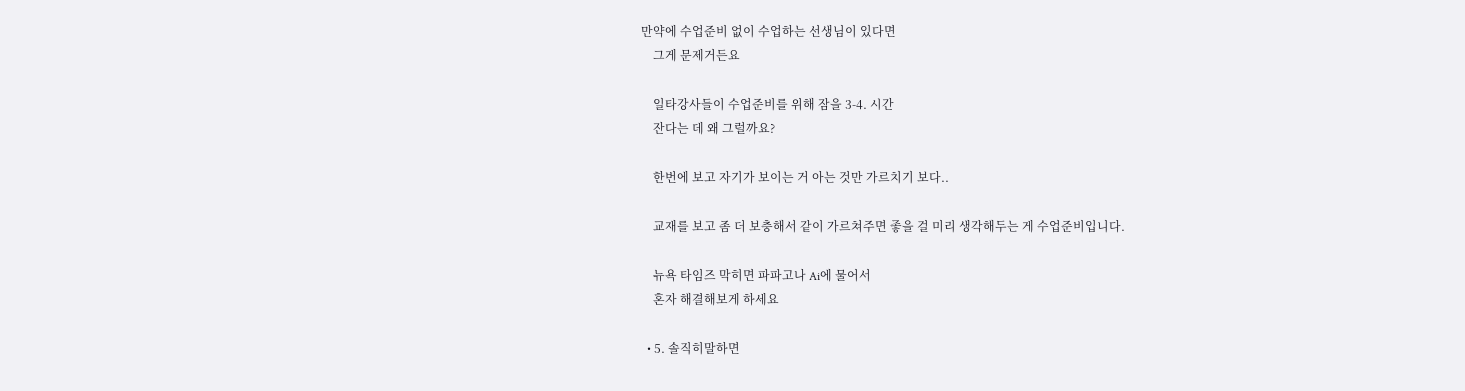만약에 수업준비 없이 수업하는 선생님이 있다면
    그게 문제거든요

    일타강사들이 수업준비를 위해 잠을 3-4. 시간
    잔다는 데 왜 그럴까요?

    한번에 보고 자기가 보이는 거 아는 것만 가르치기 보다..

    교재를 보고 좀 더 보충해서 같이 가르쳐주면 좋을 걸 미리 생각해두는 게 수업준비입니다.

    뉴욕 타임즈 막히면 파파고나 Ai에 물어서
    혼자 해결해보게 하세요

  • 5. 솔직히말하면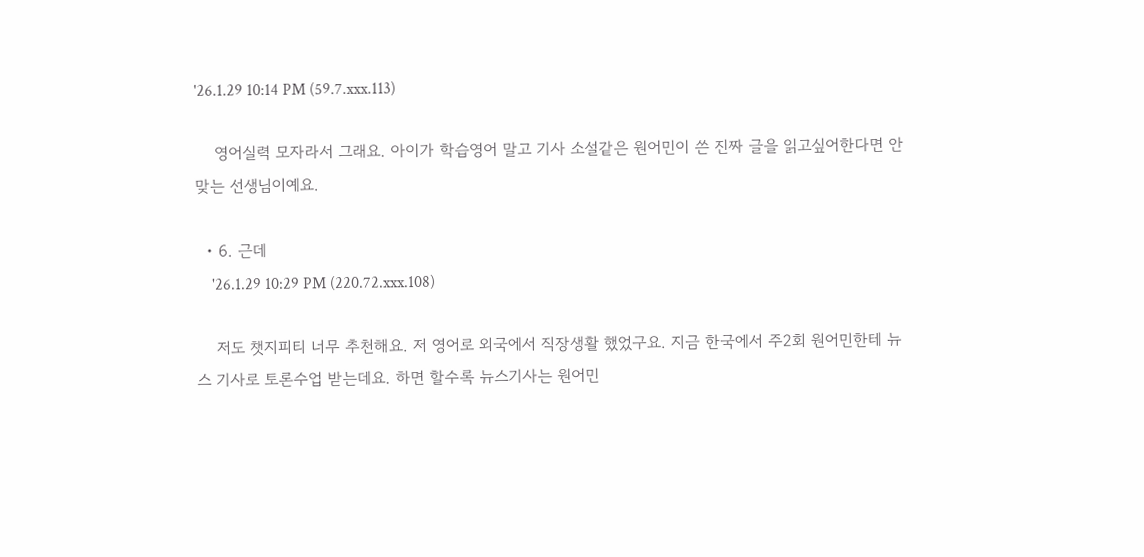'26.1.29 10:14 PM (59.7.xxx.113)

    영어실력 모자라서 그래요. 아이가 학습영어 말고 기사 소설같은 원어민이 쓴 진짜 글을 읽고싶어한다면 안맞는 선생님이예요.

  • 6. 근데
    '26.1.29 10:29 PM (220.72.xxx.108)

    저도 챗지피티 너무 추천해요. 저 영어로 외국에서 직장생활 했었구요. 지금 한국에서 주2회 원어민한테 뉴스 기사로 토론수업 받는데요. 하면 할수록 뉴스기사는 원어민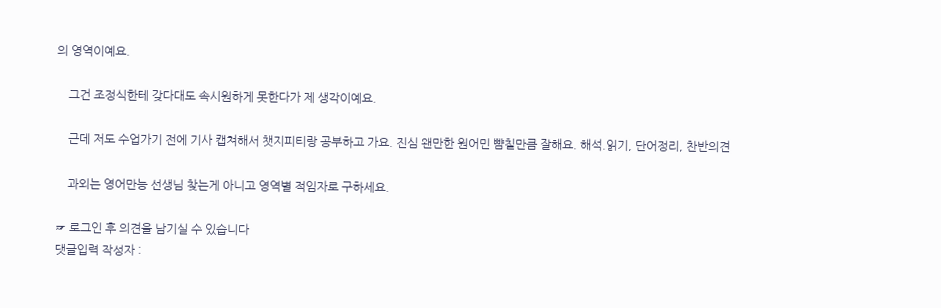의 영역이예요.

    그건 조정식한테 갖다대도 속시원하게 못한다가 제 생각이예요.

    근데 저도 수업가기 전에 기사 캡쳐해서 챗지피티랑 공부하고 가요. 진심 왠만한 원어민 뺨칠만큼 잘해요. 해석.읽기, 단어정리, 찬반의견

    과외는 영어만능 선생님 찾는게 아니고 영역별 적임자로 구하세요.

☞ 로그인 후 의견을 남기실 수 있습니다
댓글입력 작성자 :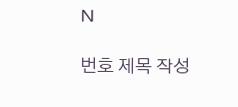N

번호 제목 작성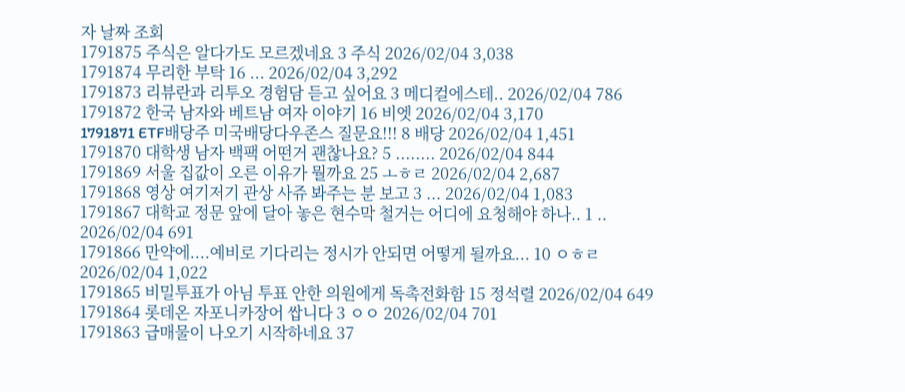자 날짜 조회
1791875 주식은 알다가도 모르겠네요 3 주식 2026/02/04 3,038
1791874 무리한 부탁 16 ... 2026/02/04 3,292
1791873 리뷰란과 리투오 경험담 듣고 싶어요 3 메디컬에스테.. 2026/02/04 786
1791872 한국 남자와 베트남 여자 이야기 16 비엣 2026/02/04 3,170
1791871 ETF배당주 미국배당다우존스 질문요!!! 8 배당 2026/02/04 1,451
1791870 대학생 남자 백팩 어떤거 괜찮나요? 5 ........ 2026/02/04 844
1791869 서울 집값이 오른 이유가 뭘까요 25 ㅗㅎㄹ 2026/02/04 2,687
1791868 영상 여기저기 관상 사쥬 봐주는 분 보고 3 ... 2026/02/04 1,083
1791867 대학교 정문 앞에 달아 놓은 현수막 철거는 어디에 요청해야 하나.. 1 .. 2026/02/04 691
1791866 만약에....예비로 기다리는 정시가 안되면 어떻게 될까요... 10 ㅇㅎㄹ 2026/02/04 1,022
1791865 비밀투표가 아님 투표 안한 의원에게 독촉전화함 15 정석렬 2026/02/04 649
1791864 롯데온 자포니카장어 쌉니다 3 ㅇㅇ 2026/02/04 701
1791863 급매물이 나오기 시작하네요 37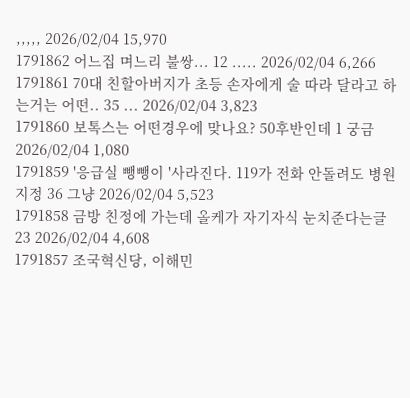,,,,, 2026/02/04 15,970
1791862 어느집 며느리 불쌍... 12 ..... 2026/02/04 6,266
1791861 70대 친할아버지가 초등 손자에게 술 따라 달라고 하는거는 어떤.. 35 ... 2026/02/04 3,823
1791860 보톡스는 어떤경우에 맞나요? 50후반인데 1 궁금 2026/02/04 1,080
1791859 '응급실 뺑뺑이 '사라진다. 119가 전화 안돌려도 병원 지정 36 그냥 2026/02/04 5,523
1791858 금방 친정에 가는데 올케가 자기자식 눈치준다는글 23 2026/02/04 4,608
1791857 조국혁신당, 이해민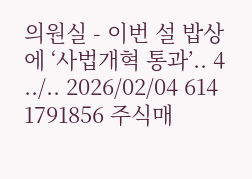의원실 - 이번 설 밥상에 ‘사법개혁 통과’.. 4 ../.. 2026/02/04 614
1791856 주식매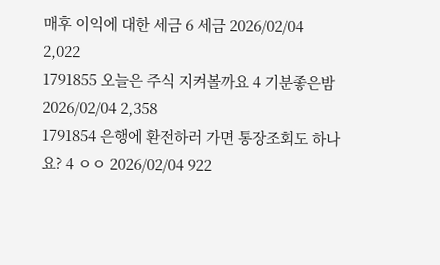매후 이익에 대한 세금 6 세금 2026/02/04 2,022
1791855 오늘은 주식 지켜볼까요 4 기분좋은밤 2026/02/04 2,358
1791854 은행에 환전하러 가면 통장조회도 하나요? 4 ㅇㅇ 2026/02/04 922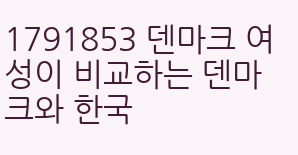1791853 덴마크 여성이 비교하는 덴마크와 한국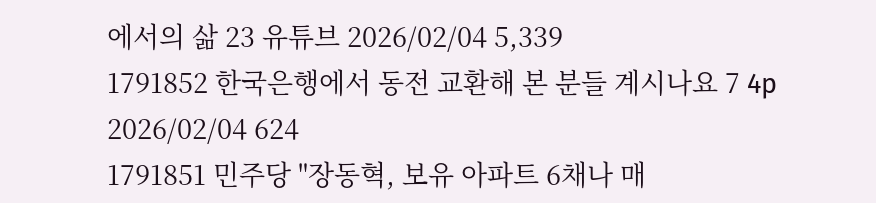에서의 삶 23 유튜브 2026/02/04 5,339
1791852 한국은행에서 동전 교환해 본 분들 계시나요 7 4p 2026/02/04 624
1791851 민주당 "장동혁, 보유 아파트 6채나 매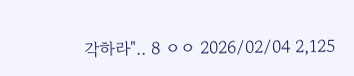각하라".. 8 ㅇㅇ 2026/02/04 2,125